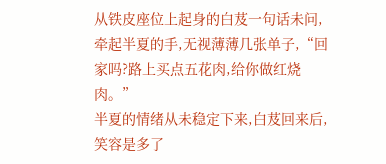从铁皮座位上起身的白芨一句话未问,牵起半夏的手,无视薄薄几张单子,“回家吗?路上买点五花肉,给你做红烧肉。”
半夏的情绪从未稳定下来,白芨回来后,笑容是多了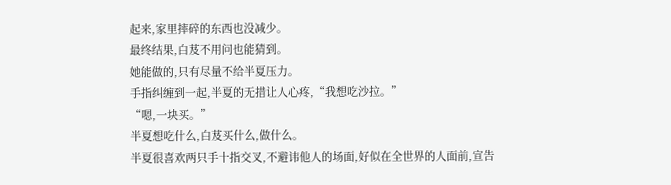起来,家里摔碎的东西也没减少。
最终结果,白芨不用问也能猜到。
她能做的,只有尽量不给半夏压力。
手指纠缠到一起,半夏的无措让人心疼,“我想吃沙拉。”
“嗯,一块买。”
半夏想吃什么,白芨买什么,做什么。
半夏很喜欢两只手十指交叉,不避讳他人的场面,好似在全世界的人面前,宣告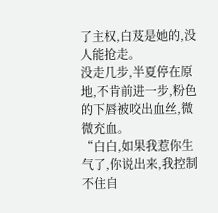了主权,白芨是她的,没人能抢走。
没走几步,半夏停在原地,不肯前进一步,粉色的下唇被咬出血丝,微微充血。
“白白,如果我惹你生气了,你说出来,我控制不住自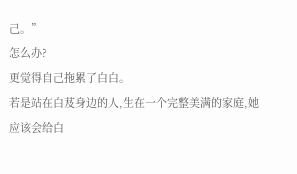己。”
怎么办?
更觉得自己拖累了白白。
若是站在白芨身边的人,生在一个完整美满的家庭,她应该会给白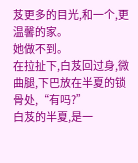芨更多的目光,和一个,更温馨的家。
她做不到。
在拉扯下,白芨回过身,微曲腿,下巴放在半夏的锁骨处,“有吗?”
白芨的半夏,是一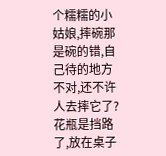个糯糯的小姑娘,摔碗那是碗的错,自己待的地方不对,还不许人去摔它了?
花瓶是挡路了,放在桌子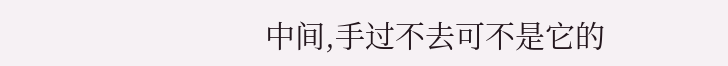中间,手过不去可不是它的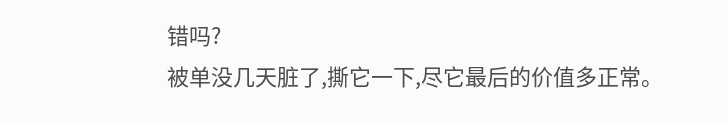错吗?
被单没几天脏了,撕它一下,尽它最后的价值多正常。